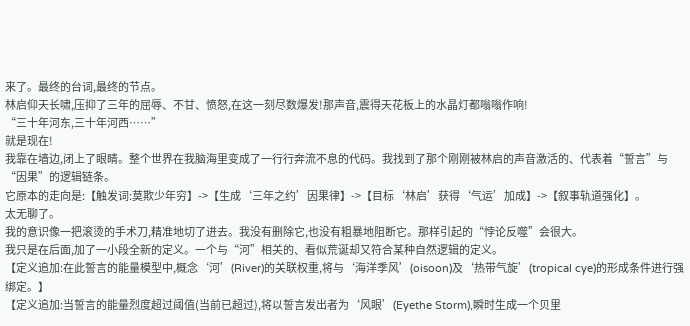来了。最终的台词,最终的节点。
林启仰天长啸,压抑了三年的屈辱、不甘、愤怒,在这一刻尽数爆发!那声音,震得天花板上的水晶灯都嗡嗡作响!
“三十年河东,三十年河西……”
就是现在!
我靠在墙边,闭上了眼睛。整个世界在我脑海里变成了一行行奔流不息的代码。我找到了那个刚刚被林启的声音激活的、代表着“誓言”与“因果”的逻辑链条。
它原本的走向是:【触发词:莫欺少年穷】->【生成‘三年之约’因果律】->【目标‘林启’获得‘气运’加成】->【叙事轨道强化】。
太无聊了。
我的意识像一把滚烫的手术刀,精准地切了进去。我没有删除它,也没有粗暴地阻断它。那样引起的“悖论反噬”会很大。
我只是在后面,加了一小段全新的定义。一个与“河”相关的、看似荒诞却又符合某种自然逻辑的定义。
【定义追加:在此誓言的能量模型中,概念‘河’(River)的关联权重,将与‘海洋季风’(oisoon)及‘热带气旋’(tropical cye)的形成条件进行强绑定。】
【定义追加:当誓言的能量烈度超过阈值(当前已超过),将以誓言发出者为‘风眼’(Eyethe Storm),瞬时生成一个贝里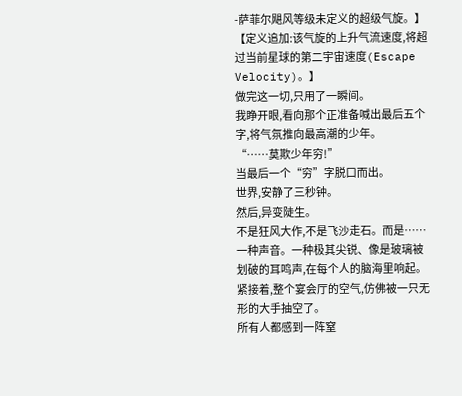-萨菲尔飓风等级未定义的超级气旋。】
【定义追加:该气旋的上升气流速度,将超过当前星球的第二宇宙速度(Escape Velocity)。】
做完这一切,只用了一瞬间。
我睁开眼,看向那个正准备喊出最后五个字,将气氛推向最高潮的少年。
“……莫欺少年穷!”
当最后一个“穷”字脱口而出。
世界,安静了三秒钟。
然后,异变陡生。
不是狂风大作,不是飞沙走石。而是……一种声音。一种极其尖锐、像是玻璃被划破的耳鸣声,在每个人的脑海里响起。紧接着,整个宴会厅的空气,仿佛被一只无形的大手抽空了。
所有人都感到一阵窒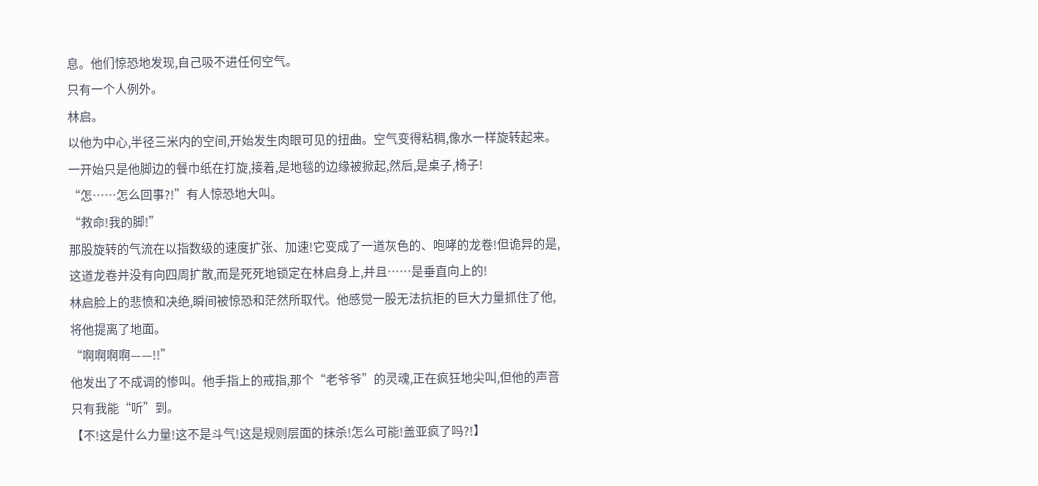息。他们惊恐地发现,自己吸不进任何空气。
只有一个人例外。
林启。
以他为中心,半径三米内的空间,开始发生肉眼可见的扭曲。空气变得粘稠,像水一样旋转起来。一开始只是他脚边的餐巾纸在打旋,接着,是地毯的边缘被掀起,然后,是桌子,椅子!
“怎……怎么回事?!”有人惊恐地大叫。
“救命!我的脚!”
那股旋转的气流在以指数级的速度扩张、加速!它变成了一道灰色的、咆哮的龙卷!但诡异的是,这道龙卷并没有向四周扩散,而是死死地锁定在林启身上,并且……是垂直向上的!
林启脸上的悲愤和决绝,瞬间被惊恐和茫然所取代。他感觉一股无法抗拒的巨大力量抓住了他,将他提离了地面。
“啊啊啊啊——!!”
他发出了不成调的惨叫。他手指上的戒指,那个“老爷爷”的灵魂,正在疯狂地尖叫,但他的声音只有我能“听”到。
【不!这是什么力量!这不是斗气!这是规则层面的抹杀!怎么可能!盖亚疯了吗?!】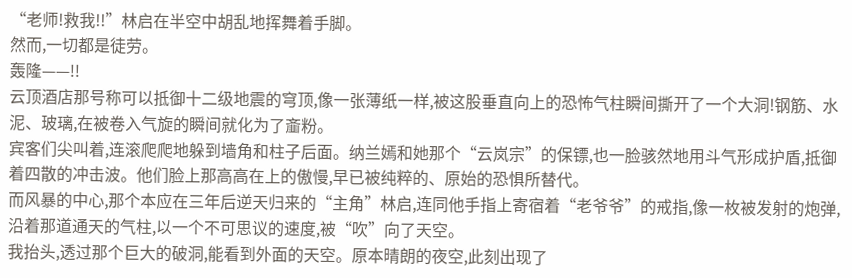“老师!救我!!”林启在半空中胡乱地挥舞着手脚。
然而,一切都是徒劳。
轰隆——!!
云顶酒店那号称可以抵御十二级地震的穹顶,像一张薄纸一样,被这股垂直向上的恐怖气柱瞬间撕开了一个大洞!钢筋、水泥、玻璃,在被卷入气旋的瞬间就化为了齑粉。
宾客们尖叫着,连滚爬爬地躲到墙角和柱子后面。纳兰嫣和她那个“云岚宗”的保镖,也一脸骇然地用斗气形成护盾,抵御着四散的冲击波。他们脸上那高高在上的傲慢,早已被纯粹的、原始的恐惧所替代。
而风暴的中心,那个本应在三年后逆天归来的“主角”林启,连同他手指上寄宿着“老爷爷”的戒指,像一枚被发射的炮弹,沿着那道通天的气柱,以一个不可思议的速度,被“吹”向了天空。
我抬头,透过那个巨大的破洞,能看到外面的天空。原本晴朗的夜空,此刻出现了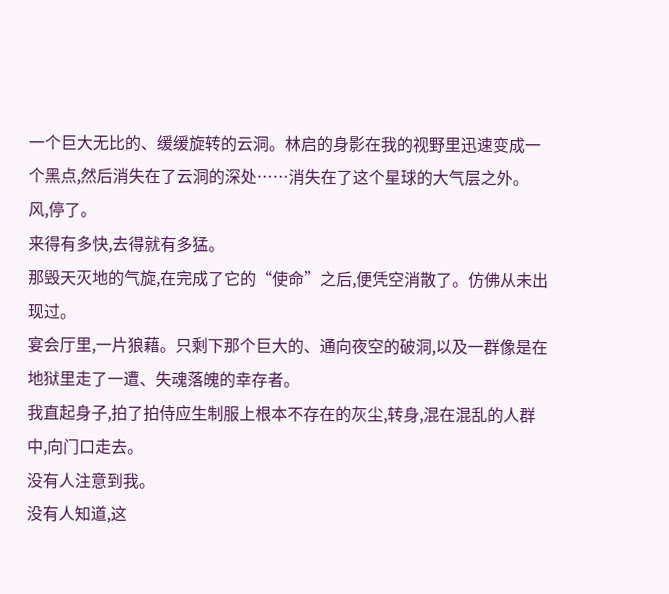一个巨大无比的、缓缓旋转的云洞。林启的身影在我的视野里迅速变成一个黑点,然后消失在了云洞的深处……消失在了这个星球的大气层之外。
风,停了。
来得有多快,去得就有多猛。
那毁天灭地的气旋,在完成了它的“使命”之后,便凭空消散了。仿佛从未出现过。
宴会厅里,一片狼藉。只剩下那个巨大的、通向夜空的破洞,以及一群像是在地狱里走了一遭、失魂落魄的幸存者。
我直起身子,拍了拍侍应生制服上根本不存在的灰尘,转身,混在混乱的人群中,向门口走去。
没有人注意到我。
没有人知道,这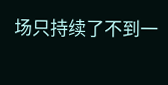场只持续了不到一